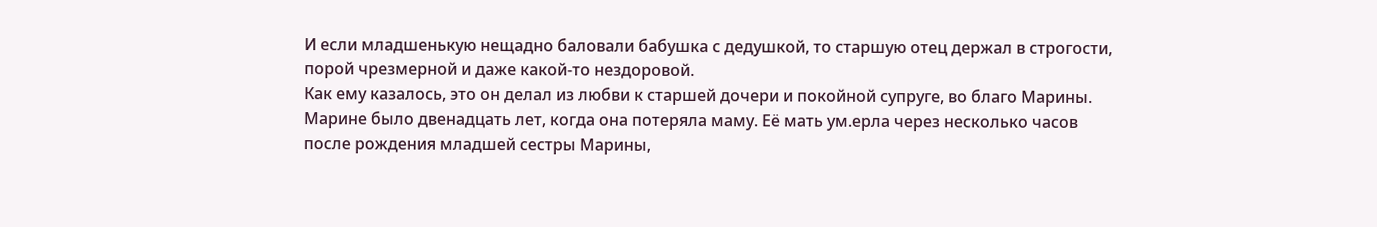И если младшенькую нещадно баловали бабушка с дедушкой, то старшую отец держал в строгости, порой чрезмерной и даже какой-то нездоровой.
Как ему казалось, это он делал из любви к старшей дочери и покойной супруге, во благо Марины.
Марине было двенадцать лет, когда она потеряла маму. Её мать ум.ерла через несколько часов после рождения младшей сестры Марины,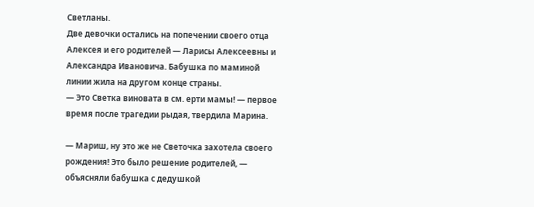Светланы.
Две девочки остались на попечении своего отца Алексея и его родителей — Ларисы Алексеевны и Александра Ивановича. Бабушка по маминой линии жила на другом конце страны.
— Это Светка виновата в см. ерти мамы! — первое время после трагедии рыдая, твердила Марина.

— Мариш, ну это же не Светочка захотела своего рождения! Это было решение родителей, — объясняли бабушка с дедушкой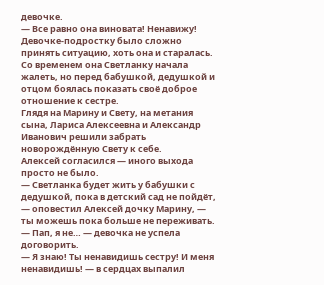девочке.
— Все равно она виновата! Ненавижу!
Девочке-подростку было сложно принять ситуацию, хоть она и старалась.
Со временем она Светланку начала жалеть, но перед бабушкой, дедушкой и отцом боялась показать своё доброе отношение к сестре.
Глядя на Марину и Свету, на метания сына, Лариса Алексеевна и Александр Иванович решили забрать новорождённую Свету к себе.
Алексей согласился — иного выхода просто не было.
— Светланка будет жить у бабушки с дедушкой, пока в детский сад не пойдёт, — оповестил Алексей дочку Марину, — ты можешь пока больше не переживать.
— Пап, я не… — девочка не успела договорить.
— Я знаю! Ты ненавидишь сестру! И меня ненавидишь! — в сердцах выпалил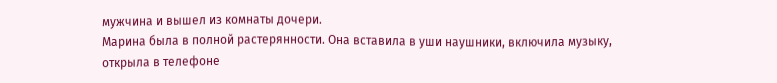мужчина и вышел из комнаты дочери.
Марина была в полной растерянности. Она вставила в уши наушники, включила музыку, открыла в телефоне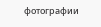фотографии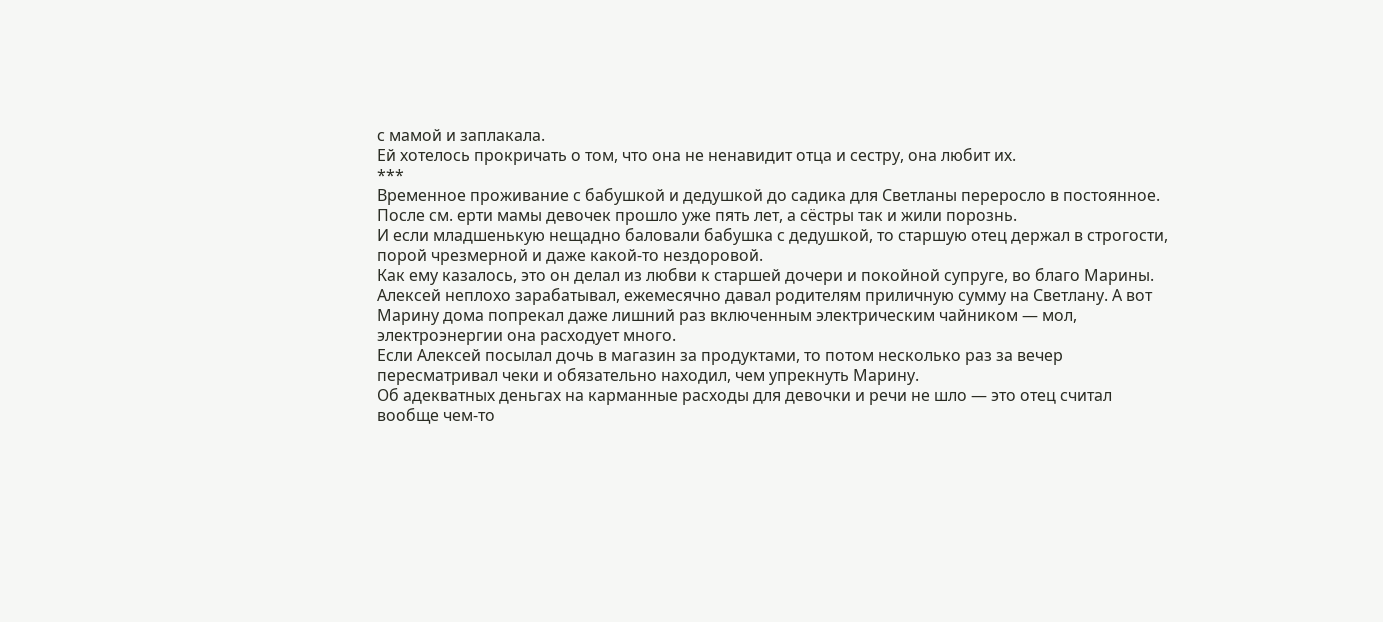с мамой и заплакала.
Ей хотелось прокричать о том, что она не ненавидит отца и сестру, она любит их.
***
Временное проживание с бабушкой и дедушкой до садика для Светланы переросло в постоянное.
После см. ерти мамы девочек прошло уже пять лет, а сёстры так и жили порознь.
И если младшенькую нещадно баловали бабушка с дедушкой, то старшую отец держал в строгости, порой чрезмерной и даже какой-то нездоровой.
Как ему казалось, это он делал из любви к старшей дочери и покойной супруге, во благо Марины.
Алексей неплохо зарабатывал, ежемесячно давал родителям приличную сумму на Светлану. А вот Марину дома попрекал даже лишний раз включенным электрическим чайником — мол, электроэнергии она расходует много.
Если Алексей посылал дочь в магазин за продуктами, то потом несколько раз за вечер пересматривал чеки и обязательно находил, чем упрекнуть Марину.
Об адекватных деньгах на карманные расходы для девочки и речи не шло — это отец считал вообще чем-то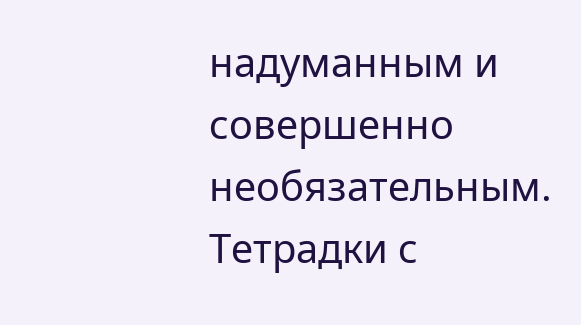надуманным и совершенно необязательным.
Тетрадки с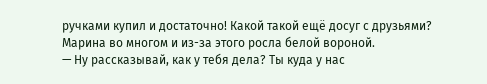ручками купил и достаточно! Какой такой ещё досуг с друзьями? Марина во многом и из-за этого росла белой вороной.
— Ну рассказывай, как у тебя дела? Ты куда у нас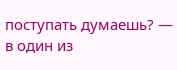поступать думаешь? — в один из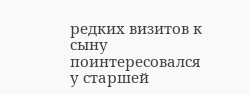редких визитов к сыну поинтересовался у старшей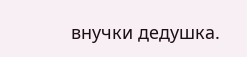внучки дедушка.